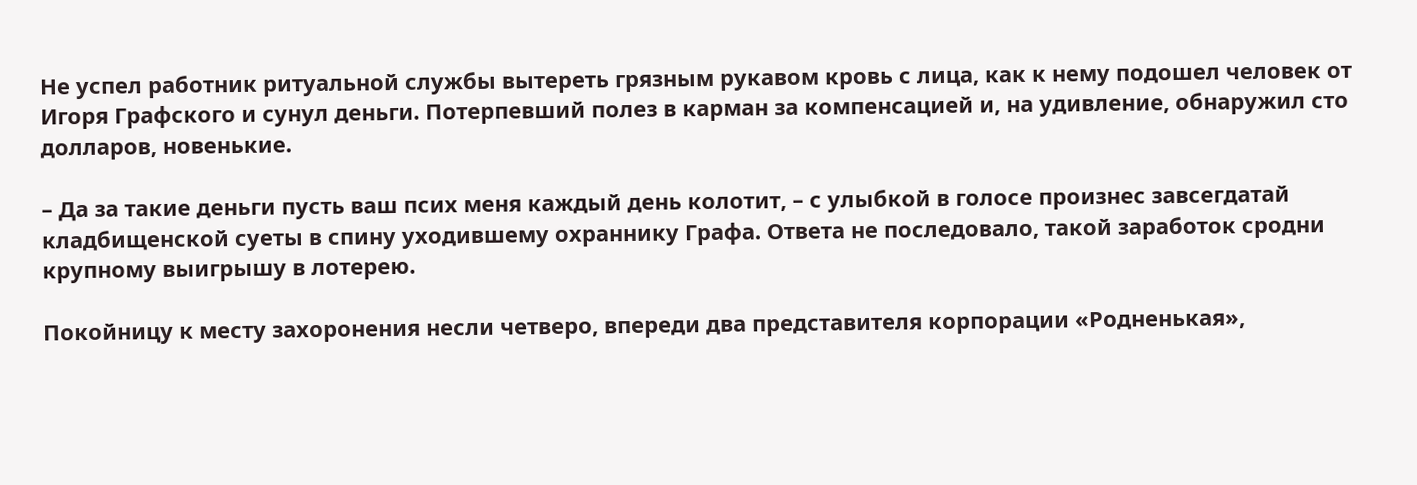Не успел работник ритуальной службы вытереть грязным рукавом кровь с лица, как к нему подошел человек от Игоря Графского и сунул деньги. Потерпевший полез в карман за компенсацией и, на удивление, обнаружил сто долларов, новенькие.

– Да за такие деньги пусть ваш псих меня каждый день колотит, – с улыбкой в голосе произнес завсегдатай кладбищенской суеты в спину уходившему охраннику Графа. Ответа не последовало, такой заработок сродни крупному выигрышу в лотерею.

Покойницу к месту захоронения несли четверо, впереди два представителя корпорации «Родненькая»,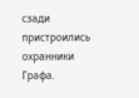сзади пристроились охранники Графа.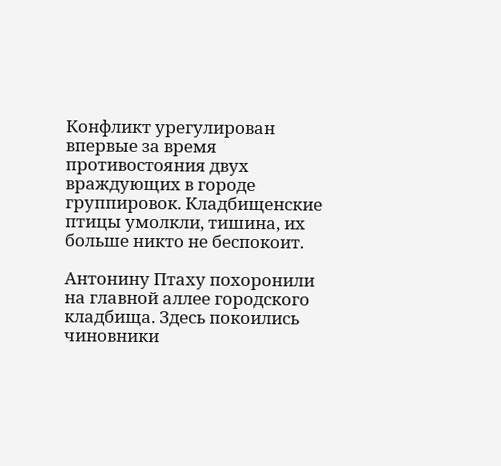Конфликт урегулирован впервые за время противостояния двух враждующих в городе группировок. Кладбищенские птицы умолкли, тишина, их больше никто не беспокоит.

Антонину Птаху похоронили на главной аллее городского кладбища. Здесь покоились чиновники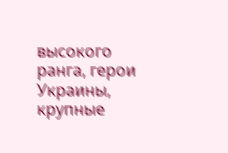высокого ранга, герои Украины, крупные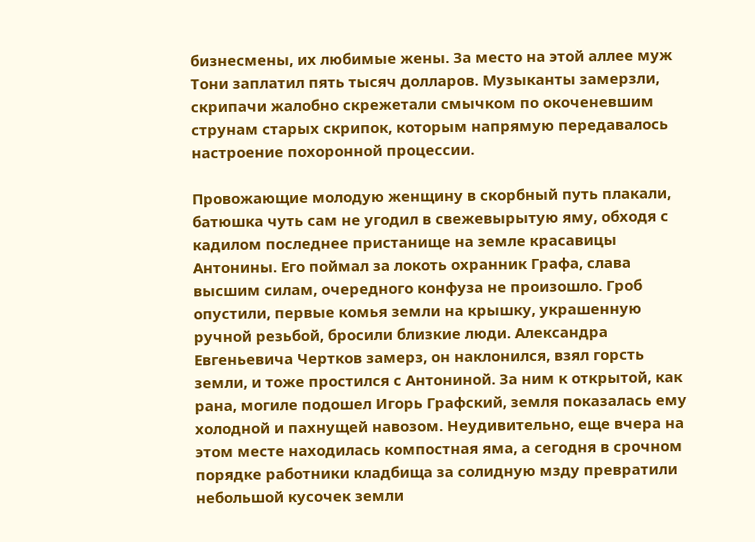бизнесмены, их любимые жены. За место на этой аллее муж Тони заплатил пять тысяч долларов. Музыканты замерзли, скрипачи жалобно скрежетали смычком по окоченевшим струнам старых скрипок, которым напрямую передавалось настроение похоронной процессии.

Провожающие молодую женщину в скорбный путь плакали, батюшка чуть сам не угодил в свежевырытую яму, обходя с кадилом последнее пристанище на земле красавицы Антонины. Его поймал за локоть охранник Графа, слава высшим силам, очередного конфуза не произошло. Гроб опустили, первые комья земли на крышку, украшенную ручной резьбой, бросили близкие люди. Александра Евгеньевича Чертков замерз, он наклонился, взял горсть земли, и тоже простился с Антониной. За ним к открытой, как рана, могиле подошел Игорь Графский, земля показалась ему холодной и пахнущей навозом. Неудивительно, еще вчера на этом месте находилась компостная яма, а сегодня в срочном порядке работники кладбища за солидную мзду превратили небольшой кусочек земли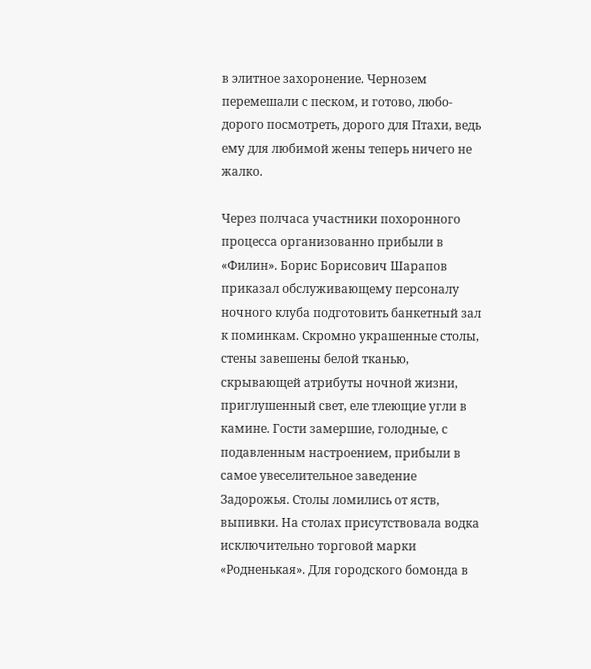в элитное захоронение. Чернозем перемешали с песком, и готово, любо-дорого посмотреть, дорого для Птахи, ведь ему для любимой жены теперь ничего не жалко.

Через полчаса участники похоронного процесса организованно прибыли в «Филин». Борис Борисович Шарапов приказал обслуживающему персоналу ночного клуба подготовить банкетный зал к поминкам. Скромно украшенные столы, стены завешены белой тканью, скрывающей атрибуты ночной жизни, приглушенный свет, еле тлеющие угли в камине. Гости замершие, голодные, с подавленным настроением, прибыли в самое увеселительное заведение Задорожья. Столы ломились от яств, выпивки. На столах присутствовала водка исключительно торговой марки «Родненькая». Для городского бомонда в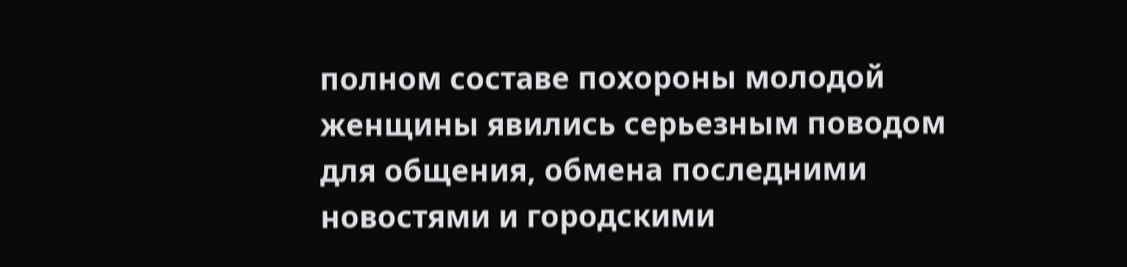полном составе похороны молодой женщины явились серьезным поводом для общения, обмена последними новостями и городскими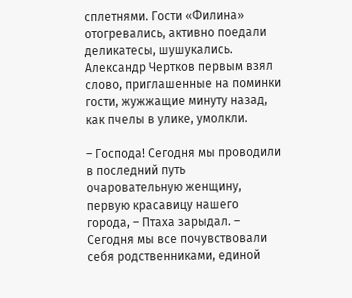сплетнями. Гости «Филина» отогревались, активно поедали деликатесы, шушукались. Александр Чертков первым взял слово, приглашенные на поминки гости, жужжащие минуту назад, как пчелы в улике, умолкли.

– Господа! Сегодня мы проводили в последний путь очаровательную женщину, первую красавицу нашего города, – Птаха зарыдал. – Сегодня мы все почувствовали себя родственниками, единой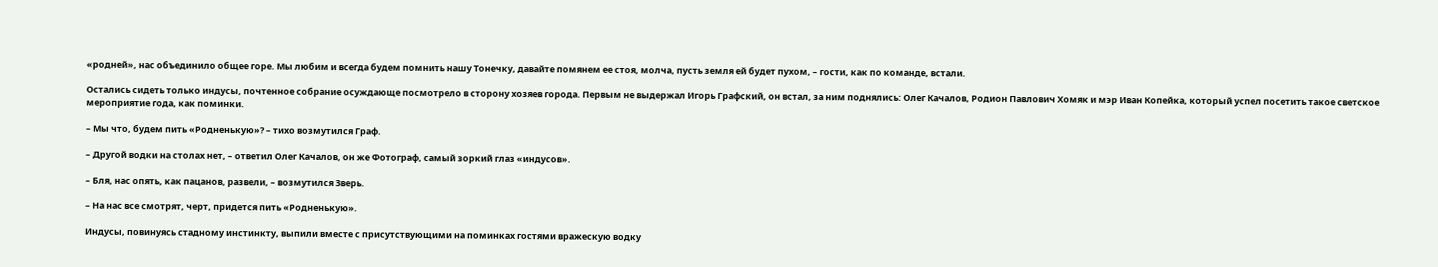«родней», нас объединило общее горе. Мы любим и всегда будем помнить нашу Тонечку, давайте помянем ее стоя, молча, пусть земля ей будет пухом, – гости, как по команде, встали.

Остались сидеть только индусы, почтенное собрание осуждающе посмотрело в сторону хозяев города. Первым не выдержал Игорь Графский, он встал, за ним поднялись: Олег Качалов, Родион Павлович Хомяк и мэр Иван Копейка, который успел посетить такое светское мероприятие года, как поминки.

– Мы что, будем пить «Родненькую»? – тихо возмутился Граф.

– Другой водки на столах нет, – ответил Олег Качалов, он же Фотограф, самый зоркий глаз «индусов».

– Бля, нас опять, как пацанов, развели, – возмутился Зверь.

– На нас все смотрят, черт, придется пить «Родненькую».

Индусы, повинуясь стадному инстинкту, выпили вместе с присутствующими на поминках гостями вражескую водку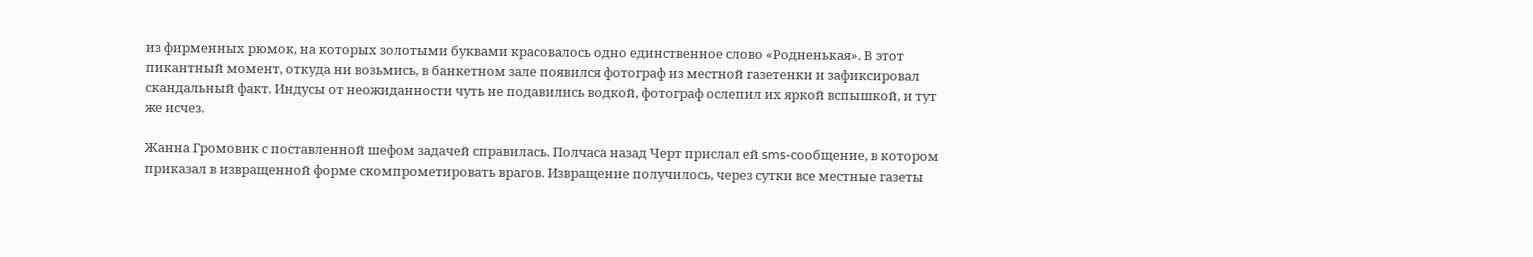из фирменных рюмок, на которых золотыми буквами красовалось одно единственное слово «Родненькая». В этот пикантный момент, откуда ни возьмись, в банкетном зале появился фотограф из местной газетенки и зафиксировал скандальный факт. Индусы от неожиданности чуть не подавились водкой, фотограф ослепил их яркой вспышкой, и тут же исчез.

Жанна Громовик с поставленной шефом задачей справилась. Полчаса назад Черт прислал ей sms-сообщение, в котором приказал в извращенной форме скомпрометировать врагов. Извращение получилось, через сутки все местные газеты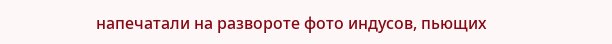напечатали на развороте фото индусов, пьющих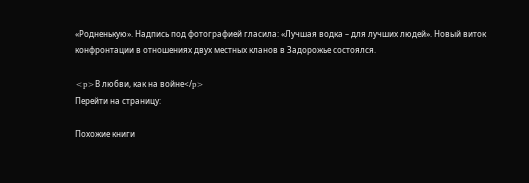«Родненькую». Надпись под фотографией гласила: «Лучшая водка – для лучших людей». Новый виток конфронтации в отношениях двух местных кланов в Задорожье состоялся.

<p>В любви, как на войне</p>
Перейти на страницу:

Похожие книги